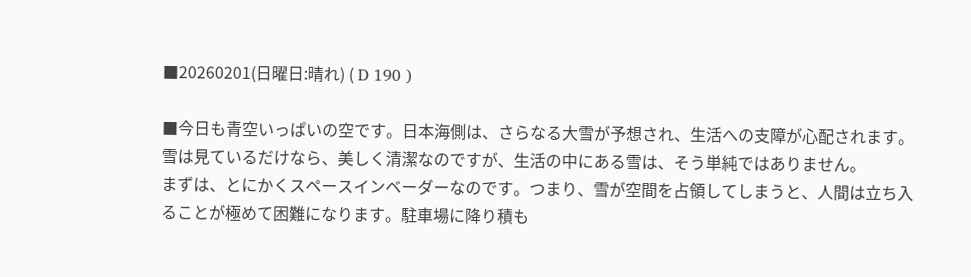■20260201(日曜日:晴れ) ( D 190 )

■今日も青空いっぱいの空です。日本海側は、さらなる大雪が予想され、生活への支障が心配されます。雪は見ているだけなら、美しく清潔なのですが、生活の中にある雪は、そう単純ではありません。
まずは、とにかくスペースインベーダーなのです。つまり、雪が空間を占領してしまうと、人間は立ち入ることが極めて困難になります。駐車場に降り積も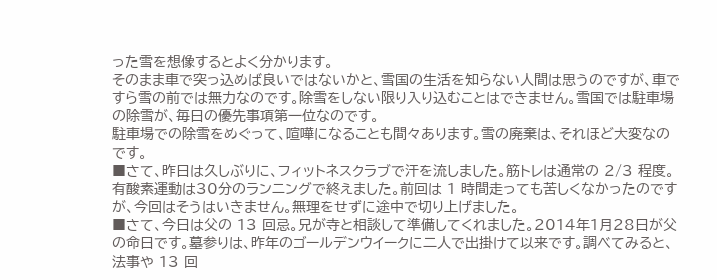った雪を想像するとよく分かります。
そのまま車で突っ込めば良いではないかと、雪国の生活を知らない人間は思うのですが、車ですら雪の前では無力なのです。除雪をしない限り入り込むことはできません。雪国では駐車場の除雪が、毎日の優先事項第一位なのです。
駐車場での除雪をめぐって、喧嘩になることも間々あります。雪の廃棄は、それほど大変なのです。
■さて、昨日は久しぶりに、フィットネスクラブで汗を流しました。筋トレは通常の 2/3 程度。有酸素運動は30分のランニングで終えました。前回は 1 時間走っても苦しくなかったのですが、今回はそうはいきません。無理をせずに途中で切り上げました。
■さて、今日は父の 13 回忌。兄が寺と相談して準備してくれました。2014年1月28日が父の命日です。墓参りは、昨年のゴールデンウイークに二人で出掛けて以来です。調べてみると、法事や 13 回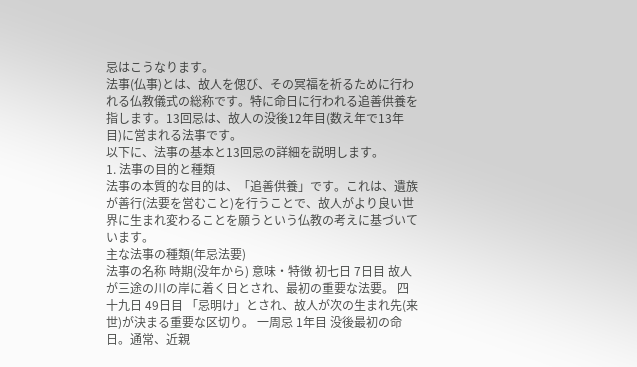忌はこうなります。
法事(仏事)とは、故人を偲び、その冥福を祈るために行われる仏教儀式の総称です。特に命日に行われる追善供養を指します。13回忌は、故人の没後12年目(数え年で13年目)に営まれる法事です。
以下に、法事の基本と13回忌の詳細を説明します。
1. 法事の目的と種類
法事の本質的な目的は、「追善供養」です。これは、遺族が善行(法要を営むこと)を行うことで、故人がより良い世界に生まれ変わることを願うという仏教の考えに基づいています。
主な法事の種類(年忌法要)
法事の名称 時期(没年から) 意味・特徴 初七日 7日目 故人が三途の川の岸に着く日とされ、最初の重要な法要。 四十九日 49日目 「忌明け」とされ、故人が次の生まれ先(来世)が決まる重要な区切り。 一周忌 1年目 没後最初の命日。通常、近親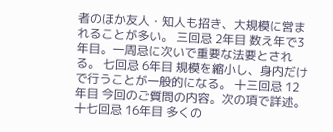者のほか友人・知人も招き、大規模に営まれることが多い。 三回忌 2年目 数え年で3年目。一周忌に次いで重要な法要とされる。 七回忌 6年目 規模を縮小し、身内だけで行うことが一般的になる。 十三回忌 12年目 今回のご質問の内容。次の項で詳述。 十七回忌 16年目 多くの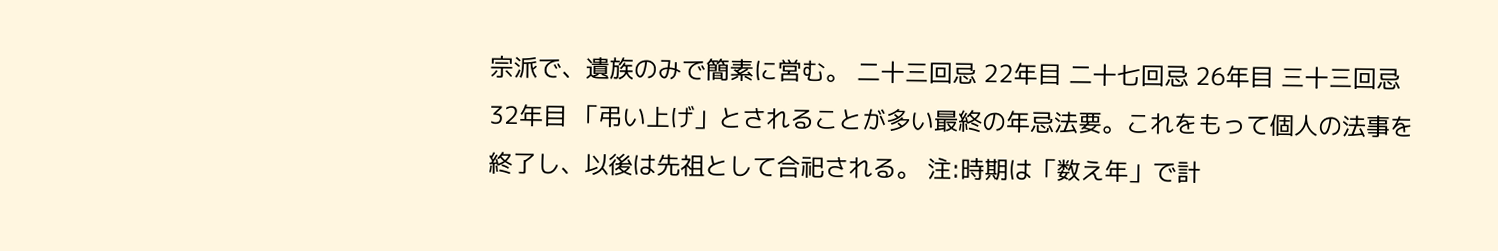宗派で、遺族のみで簡素に営む。 二十三回忌 22年目 二十七回忌 26年目 三十三回忌 32年目 「弔い上げ」とされることが多い最終の年忌法要。これをもって個人の法事を終了し、以後は先祖として合祀される。 注:時期は「数え年」で計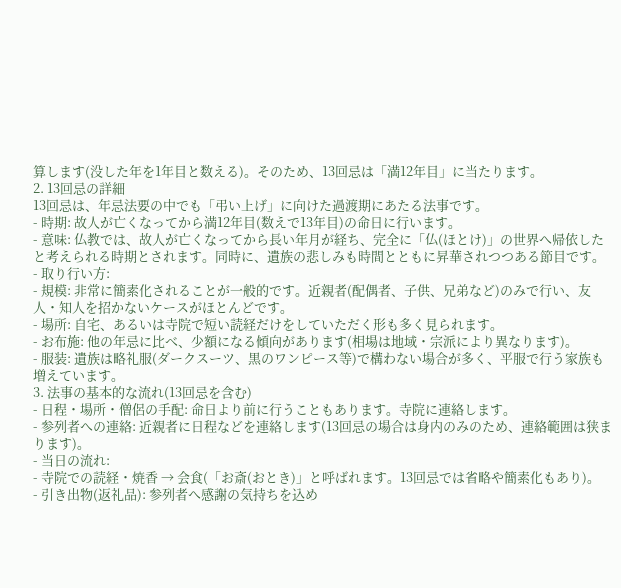算します(没した年を1年目と数える)。そのため、13回忌は「満12年目」に当たります。
2. 13回忌の詳細
13回忌は、年忌法要の中でも「弔い上げ」に向けた過渡期にあたる法事です。
- 時期: 故人が亡くなってから満12年目(数えで13年目)の命日に行います。
- 意味: 仏教では、故人が亡くなってから長い年月が経ち、完全に「仏(ほとけ)」の世界へ帰依したと考えられる時期とされます。同時に、遺族の悲しみも時間とともに昇華されつつある節目です。
- 取り行い方:
- 規模: 非常に簡素化されることが一般的です。近親者(配偶者、子供、兄弟など)のみで行い、友人・知人を招かないケースがほとんどです。
- 場所: 自宅、あるいは寺院で短い読経だけをしていただく形も多く見られます。
- お布施: 他の年忌に比べ、少額になる傾向があります(相場は地域・宗派により異なります)。
- 服装: 遺族は略礼服(ダークスーツ、黒のワンピース等)で構わない場合が多く、平服で行う家族も増えています。
3. 法事の基本的な流れ(13回忌を含む)
- 日程・場所・僧侶の手配: 命日より前に行うこともあります。寺院に連絡します。
- 参列者への連絡: 近親者に日程などを連絡します(13回忌の場合は身内のみのため、連絡範囲は狭まります)。
- 当日の流れ:
- 寺院での読経・焼香 → 会食(「お斎(おとき)」と呼ばれます。13回忌では省略や簡素化もあり)。
- 引き出物(返礼品): 参列者へ感謝の気持ちを込め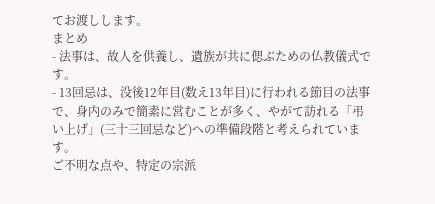てお渡しします。
まとめ
- 法事は、故人を供養し、遺族が共に偲ぶための仏教儀式です。
- 13回忌は、没後12年目(数え13年目)に行われる節目の法事で、身内のみで簡素に営むことが多く、やがて訪れる「弔い上げ」(三十三回忌など)への準備段階と考えられています。
ご不明な点や、特定の宗派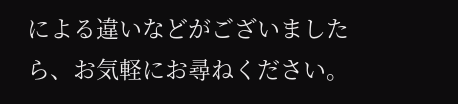による違いなどがございましたら、お気軽にお尋ねください。